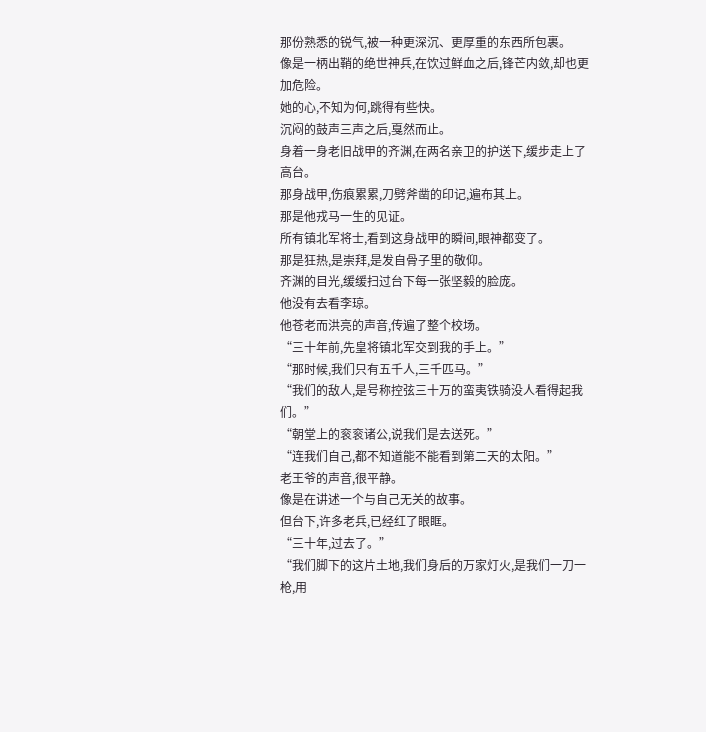那份熟悉的锐气,被一种更深沉、更厚重的东西所包裹。
像是一柄出鞘的绝世神兵,在饮过鲜血之后,锋芒内敛,却也更加危险。
她的心,不知为何,跳得有些快。
沉闷的鼓声三声之后,戛然而止。
身着一身老旧战甲的齐渊,在两名亲卫的护送下,缓步走上了高台。
那身战甲,伤痕累累,刀劈斧凿的印记,遍布其上。
那是他戎马一生的见证。
所有镇北军将士,看到这身战甲的瞬间,眼神都变了。
那是狂热,是崇拜,是发自骨子里的敬仰。
齐渊的目光,缓缓扫过台下每一张坚毅的脸庞。
他没有去看李琼。
他苍老而洪亮的声音,传遍了整个校场。
“三十年前,先皇将镇北军交到我的手上。”
“那时候,我们只有五千人,三千匹马。”
“我们的敌人,是号称控弦三十万的蛮夷铁骑没人看得起我们。”
“朝堂上的衮衮诸公,说我们是去送死。”
“连我们自己,都不知道能不能看到第二天的太阳。”
老王爷的声音,很平静。
像是在讲述一个与自己无关的故事。
但台下,许多老兵,已经红了眼眶。
“三十年,过去了。”
“我们脚下的这片土地,我们身后的万家灯火,是我们一刀一枪,用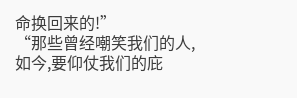命换回来的!”
“那些曾经嘲笑我们的人,如今,要仰仗我们的庇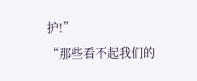护!”
“那些看不起我们的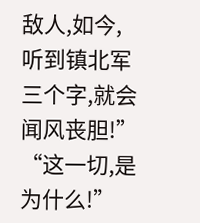敌人,如今,听到镇北军三个字,就会闻风丧胆!”
“这一切,是为什么!”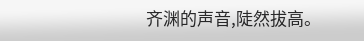齐渊的声音,陡然拔高。